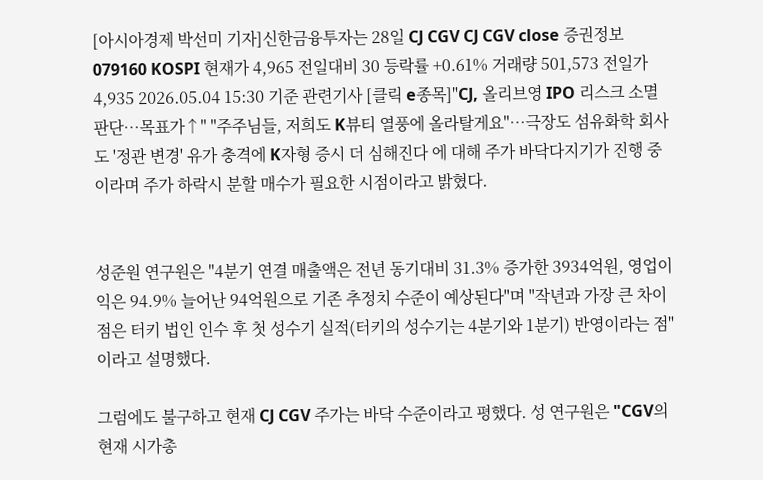[아시아경제 박선미 기자]신한금융투자는 28일 CJ CGV CJ CGV close 증권정보 079160 KOSPI 현재가 4,965 전일대비 30 등락률 +0.61% 거래량 501,573 전일가 4,935 2026.05.04 15:30 기준 관련기사 [클릭 e종목]"CJ, 올리브영 IPO 리스크 소멸 판단…목표가↑" "주주님들, 저희도 K뷰티 열풍에 올라탈게요"…극장도 섬유화학 회사도 '정관 변경' 유가 충격에 K자형 증시 더 심해진다 에 대해 주가 바닥다지기가 진행 중이라며 주가 하락시 분할 매수가 필요한 시점이라고 밝혔다.


성준원 연구원은 "4분기 연결 매출액은 전년 동기대비 31.3% 증가한 3934억원, 영업이익은 94.9% 늘어난 94억원으로 기존 추정치 수준이 예상된다"며 "작년과 가장 큰 차이점은 터키 법인 인수 후 첫 성수기 실적(터키의 성수기는 4분기와 1분기) 반영이라는 점"이라고 설명했다.

그럼에도 불구하고 현재 CJ CGV 주가는 바닥 수준이라고 평했다. 성 연구원은 "CGV의 현재 시가총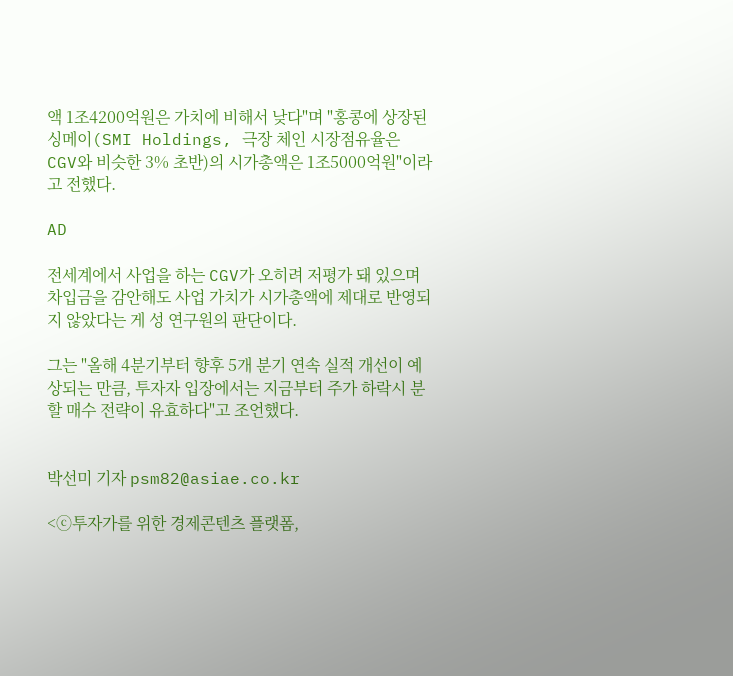액 1조4200억원은 가치에 비해서 낮다"며 "홍콩에 상장된 싱메이(SMI Holdings, 극장 체인 시장점유율은 CGV와 비슷한 3% 초반)의 시가총액은 1조5000억원"이라고 전했다.

AD

전세계에서 사업을 하는 CGV가 오히려 저평가 돼 있으며 차입금을 감안해도 사업 가치가 시가총액에 제대로 반영되지 않았다는 게 성 연구원의 판단이다.

그는 "올해 4분기부터 향후 5개 분기 연속 실적 개선이 예상되는 만큼, 투자자 입장에서는 지금부터 주가 하락시 분할 매수 전략이 유효하다"고 조언했다.


박선미 기자 psm82@asiae.co.kr

<ⓒ투자가를 위한 경제콘텐츠 플랫폼,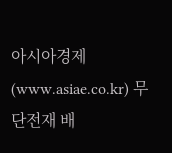아시아경제(www.asiae.co.kr) 무단전재 배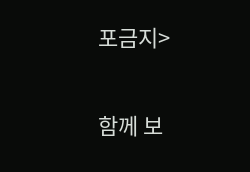포금지>

함께 보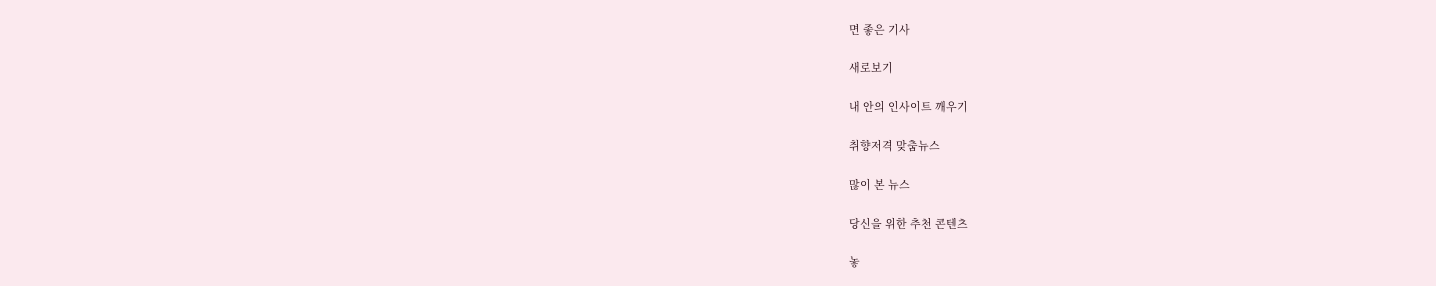면 좋은 기사

새로보기

내 안의 인사이트 깨우기

취향저격 맞춤뉴스

많이 본 뉴스

당신을 위한 추천 콘텐츠

놓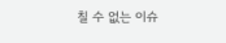칠 수 없는 이슈